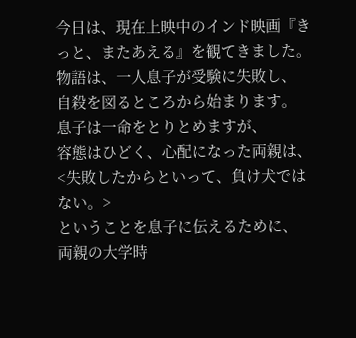今日は、現在上映中のインド映画『きっと、またあえる』を観てきました。
物語は、一人息子が受験に失敗し、
自殺を図るところから始まります。
息子は一命をとりとめますが、
容態はひどく、心配になった両親は、
<失敗したからといって、負け犬ではない。>
ということを息子に伝えるために、
両親の大学時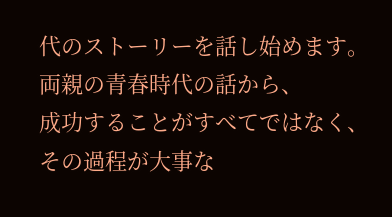代のストーリーを話し始めます。
両親の青春時代の話から、
成功することがすべてではなく、
その過程が大事な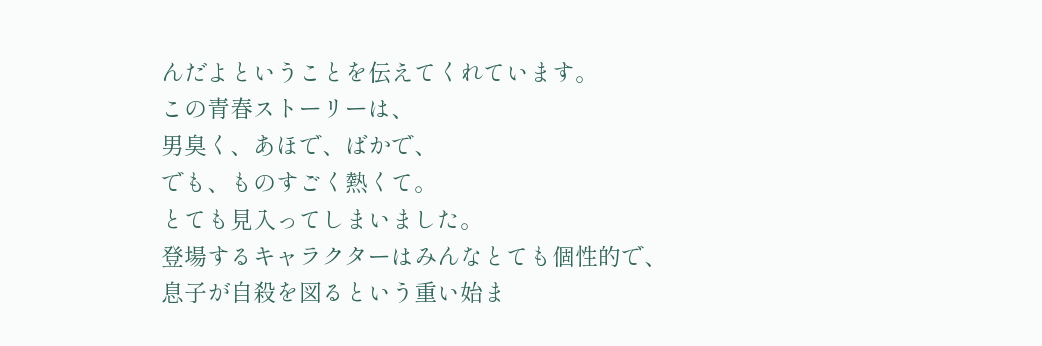んだよということを伝えてくれています。
この青春ストーリーは、
男臭く、あほで、ばかで、
でも、ものすごく熱くて。
とても見入ってしまいました。
登場するキャラクターはみんなとても個性的で、
息子が自殺を図るという重い始ま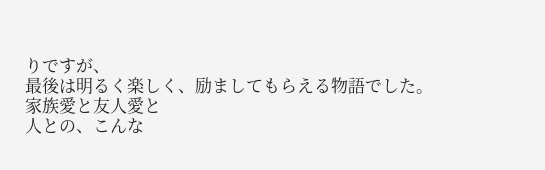りですが、
最後は明るく楽しく、励ましてもらえる物語でした。
家族愛と友人愛と
人との、こんな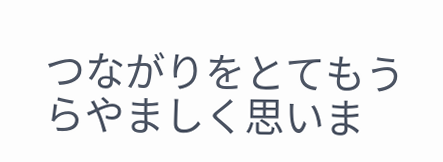つながりをとてもうらやましく思いま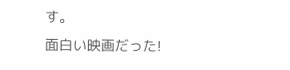す。
面白い映画だった!